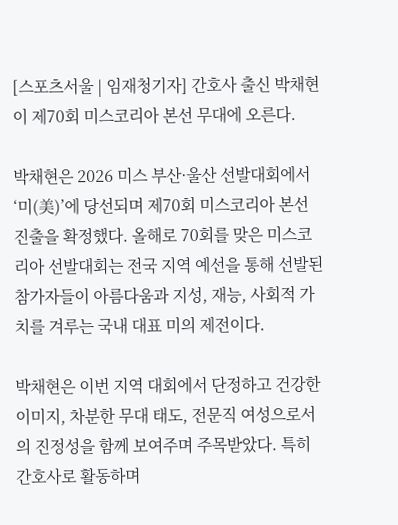[스포츠서울 | 임재청기자] 간호사 출신 박채현이 제70회 미스코리아 본선 무대에 오른다.

박채현은 2026 미스 부산·울산 선발대회에서 ‘미(美)’에 당선되며 제70회 미스코리아 본선 진출을 확정했다. 올해로 70회를 맞은 미스코리아 선발대회는 전국 지역 예선을 통해 선발된 참가자들이 아름다움과 지성, 재능, 사회적 가치를 겨루는 국내 대표 미의 제전이다.

박채현은 이번 지역 대회에서 단정하고 건강한 이미지, 차분한 무대 태도, 전문직 여성으로서의 진정성을 함께 보여주며 주목받았다. 특히 간호사로 활동하며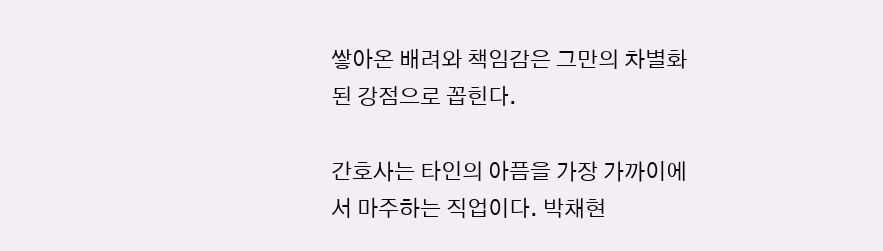쌓아온 배려와 책임감은 그만의 차별화된 강점으로 꼽힌다.

간호사는 타인의 아픔을 가장 가까이에서 마주하는 직업이다. 박채현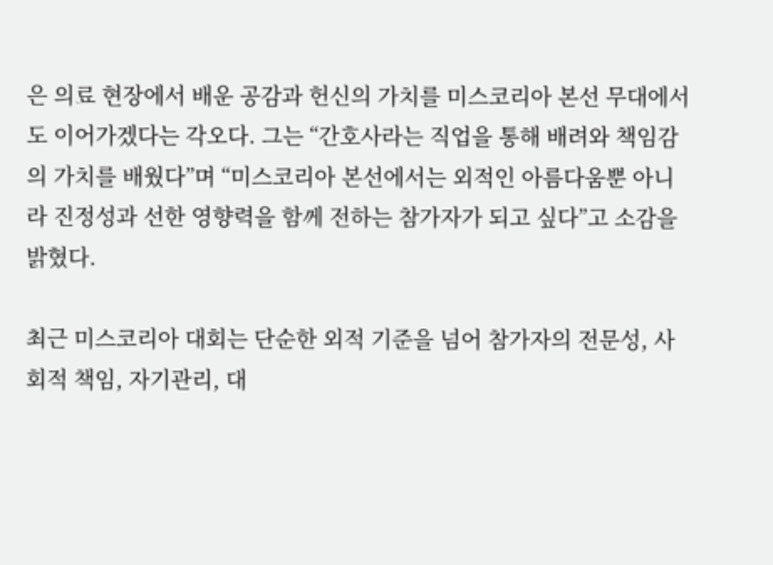은 의료 현장에서 배운 공감과 헌신의 가치를 미스코리아 본선 무대에서도 이어가겠다는 각오다. 그는 “간호사라는 직업을 통해 배려와 책임감의 가치를 배웠다”며 “미스코리아 본선에서는 외적인 아름다움뿐 아니라 진정성과 선한 영향력을 함께 전하는 참가자가 되고 싶다”고 소감을 밝혔다.

최근 미스코리아 대회는 단순한 외적 기준을 넘어 참가자의 전문성, 사회적 책임, 자기관리, 대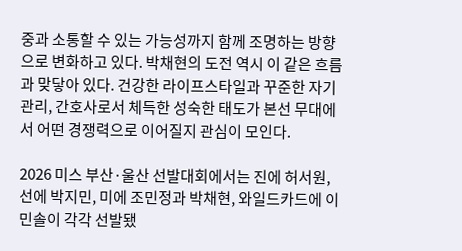중과 소통할 수 있는 가능성까지 함께 조명하는 방향으로 변화하고 있다. 박채현의 도전 역시 이 같은 흐름과 맞닿아 있다. 건강한 라이프스타일과 꾸준한 자기관리, 간호사로서 체득한 성숙한 태도가 본선 무대에서 어떤 경쟁력으로 이어질지 관심이 모인다.

2026 미스 부산·울산 선발대회에서는 진에 허서원, 선에 박지민, 미에 조민정과 박채현, 와일드카드에 이민솔이 각각 선발됐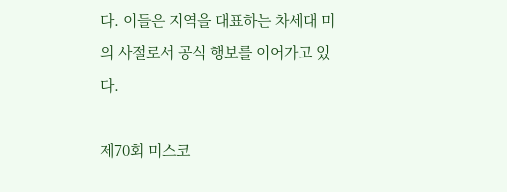다. 이들은 지역을 대표하는 차세대 미의 사절로서 공식 행보를 이어가고 있다.

제70회 미스코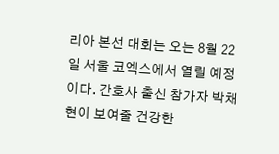리아 본선 대회는 오는 8월 22일 서울 코엑스에서 열릴 예정이다. 간호사 출신 참가자 박채현이 보여줄 건강한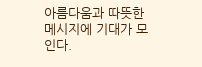아름다움과 따뜻한 메시지에 기대가 모인다.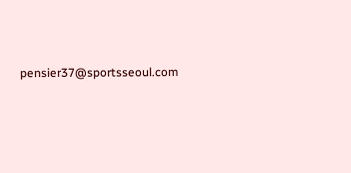pensier37@sportsseoul.com